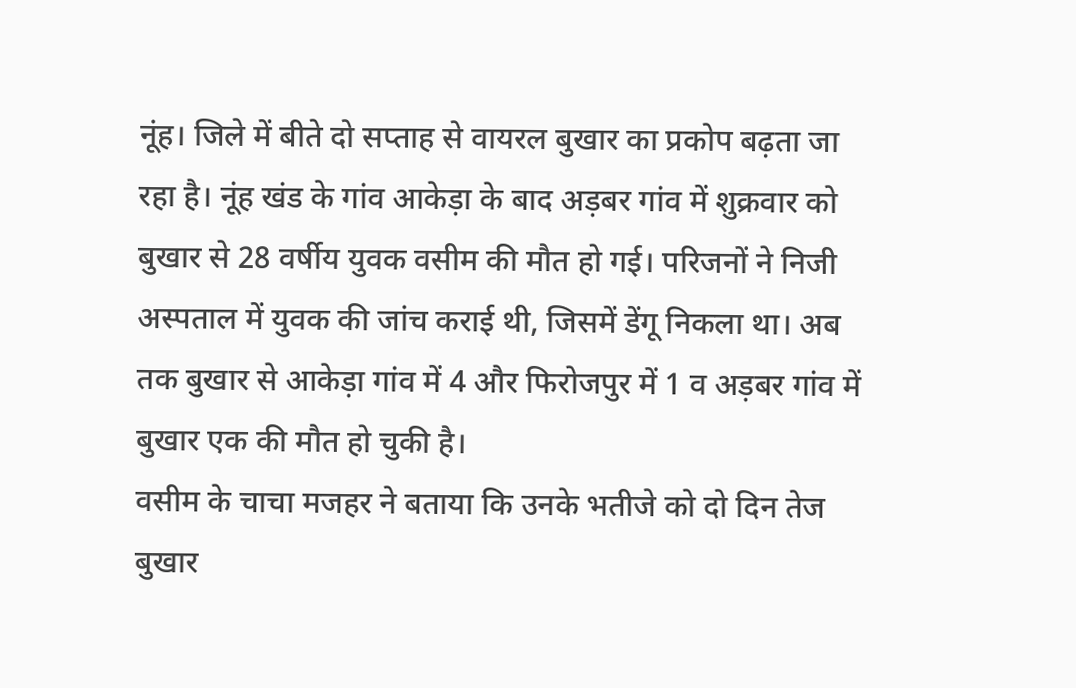नूंह। जिले में बीते दो सप्ताह से वायरल बुखार का प्रकोप बढ़ता जा रहा है। नूंह खंड के गांव आकेड़ा के बाद अड़बर गांव में शुक्रवार को बुखार से 28 वर्षीय युवक वसीम की मौत हो गई। परिजनों ने निजी अस्पताल में युवक की जांच कराई थी, जिसमें डेंगू निकला था। अब तक बुखार से आकेड़ा गांव में 4 और फिरोजपुर में 1 व अड़बर गांव में बुखार एक की मौत हो चुकी है।
वसीम के चाचा मजहर ने बताया कि उनके भतीजे को दो दिन तेज बुखार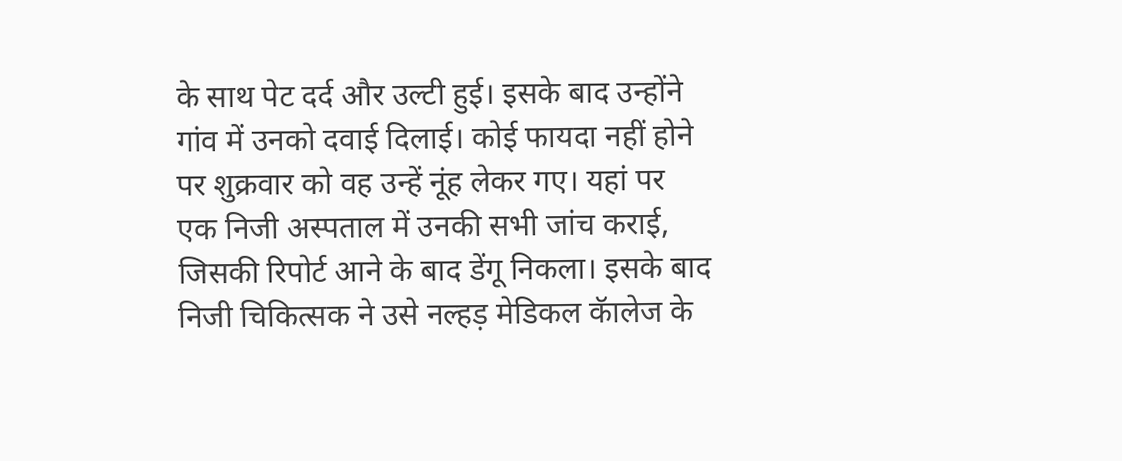के साथ पेट दर्द और उल्टी हुई। इसके बाद उन्होंने गांव में उनको दवाई दिलाई। कोई फायदा नहीं होने पर शुक्रवार को वह उन्हें नूंह लेकर गए। यहां पर एक निजी अस्पताल में उनकी सभी जांच कराई, जिसकी रिपोर्ट आने के बाद डेंगू निकला। इसके बाद निजी चिकित्सक ने उसे नल्हड़ मेडिकल कॅालेज के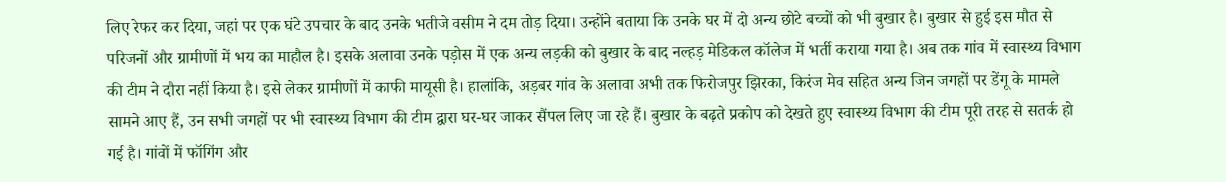लिए रेफर कर दिया, जहां पर एक घंटे उपचार के बाद उनके भतीजे वसीम ने दम तोड़ दिया। उन्होंने बताया कि उनके घर में दो अन्य छोटे बच्चों को भी बुखार है। बुखार से हुई इस मौत से परिजनों और ग्रामीणों में भय का माहौल है। इसके अलावा उनके पड़ोस में एक अन्य लड़की को बुखार के बाद नल्हड़ मेडिकल कॉलेज में भर्ती कराया गया है। अब तक गांव में स्वास्थ्य विभाग की टीम ने दौरा नहीं किया है। इसे लेकर ग्रामीणों में काफी मायूसी है। हालांकि, अड़बर गांव के अलावा अभी तक फिरोजपुर झिरका, किरंज मेव सहित अन्य जिन जगहों पर डेंगू के मामले सामने आए हैं, उन सभी जगहों पर भी स्वास्थ्य विभाग की टीम द्वारा घर-घर जाकर सैंपल लिए जा रहे हैं। बुखार के बढ़ते प्रकोप को देखते हुए स्वास्थ्य विभाग की टीम पूरी तरह से सतर्क हो गई है। गांवों में फॉगिंग और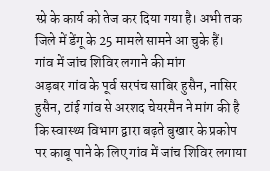स्प्रे के कार्य को तेज कर दिया गया है। अभी तक जिले में डेंगू के 25 मामले सामने आ चुके हैं।
गांव में जांच शिविर लगाने की मांग
अड़बर गांव के पूर्व सरपंच साबिर हुसैन, नासिर हुसैन, टांई गांव से अरशद चेयरमैन ने मांग की है कि स्वास्थ्य विभाग द्वारा बढ़ते बुखार के प्रकोप पर काबू पाने के लिए गांव में जांच शिविर लगाया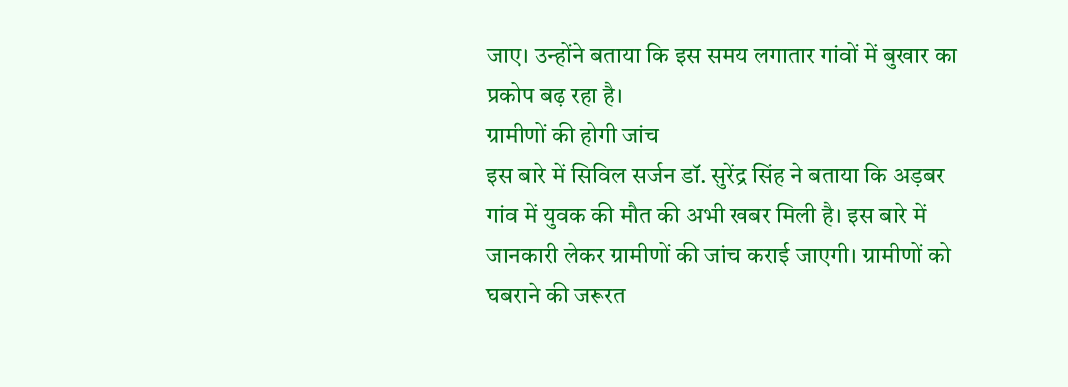जाए। उन्होंने बताया कि इस समय लगातार गांवों में बुखार का प्रकोप बढ़ रहा है।
ग्रामीणों की होगी जांच
इस बारे में सिविल सर्जन डॉ. सुरेंद्र सिंह ने बताया कि अड़बर गांव में युवक की मौत की अभी खबर मिली है। इस बारे में जानकारी लेकर ग्रामीणों की जांच कराई जाएगी। ग्रामीणों को घबराने की जरूरत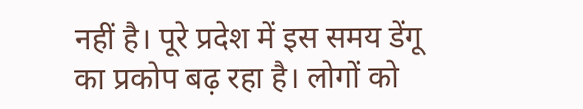नहीं है। पूरे प्रदेश में इस समय डेंगू का प्रकोप बढ़ रहा है। लोगों को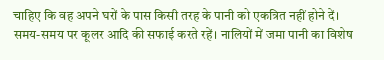चाहिए कि वह अपने घरों के पास किसी तरह के पानी को एकत्रित नहीं होने दें। समय-समय पर कूलर आदि की सफाई करते रहें। नालियों में जमा पानी का विशेष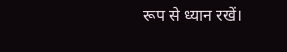रूप से ध्यान रखें।